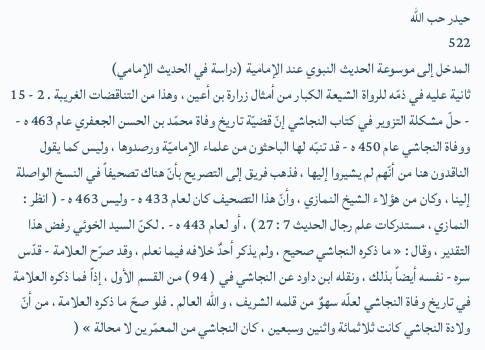حيدر حب الله
522
المدخل إلى موسوعة الحديث النبوي عند الإمامية (دراسة في الحديث الإمامي)
ثانية عليه في ذمّه للرواة الشيعة الكبار من أمثال زرارة بن أعين ، وهذا من التناقضات الغريبة . 2 - 15 - حلّ مشكلة التزوير في كتاب النجاشي إنّ قضيّة تاريخ وفاة محمّد بن الحسن الجعفري عام 463 ه - ووفاة النجاشي عام 450 ه - قد تنبّه لها الباحثون من علماء الإماميّة ورصدوها ، وليس كما يقول الناقدون هنا من أنّهم لم يشيروا إليها ، فذهب فريق إلى التصريح بأنّ هناك تصحيفاً في النسخ الواصلة إلينا ، وكان من هؤلاء الشيخ النمازي ، وأنّ هذا التصحيف كان لعام 433 ه - وليس 463 ه - ( انظر : النمازي ، مستدركات علم رجال الحديث 7 : 27 ) ، أو لعام 443 ه - . لكنّ السيد الخوئي رفض هذا التقدير ، وقال : « ما ذكره النجاشي صحيح ، ولم يذكر أحدٌ خلافه فيما نعلم ، وقد صرّح العلامة - قدّس سره - نفسه أيضاً بذلك ، ونقله ابن داود عن النجاشي في ( 94 ) من القسم الأول ، إذاً فما ذكره العلامة في تاريخ وفاة النجاشي لعلّه سهوٌ من قلمه الشريف ، والله العالم . فلو صحّ ما ذكره العلامة ، من أنّ ولادة النجاشي كانت ثلاثمائة واثنين وسبعين ، كان النجاشي من المعمّرين لا محالة » (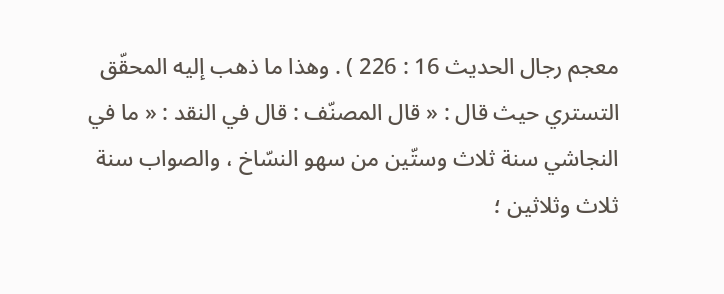معجم رجال الحديث 16 : 226 ) . وهذا ما ذهب إليه المحقّق التستري حيث قال : « قال المصنّف : قال في النقد : « ما في النجاشي سنة ثلاث وستّين من سهو النسّاخ ، والصواب سنة ثلاث وثلاثين ؛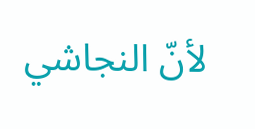لأنّ النجاشي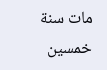مات سنة خمسين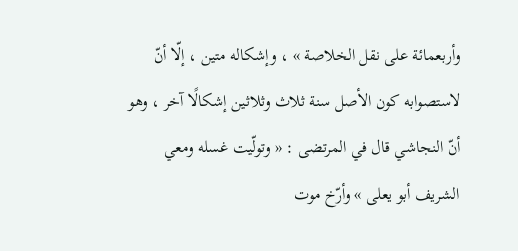وأربعمائة على نقل الخلاصة » ، وإشكاله متين ، إلّا أنّ لاستصوابه كون الأصل سنة ثلاث وثلاثين إشكالًا آخر ، وهو أنّ النجاشي قال في المرتضى : « وتولّيت غسله ومعي الشريف أبو يعلى » وأرّخ موت